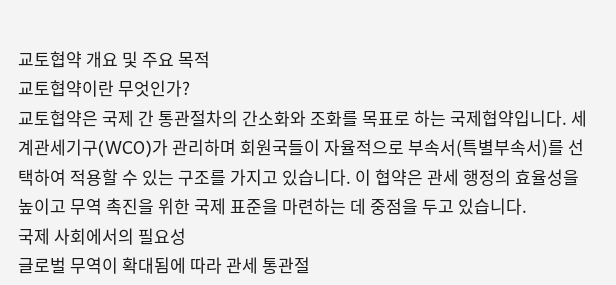교토협약 개요 및 주요 목적
교토협약이란 무엇인가?
교토협약은 국제 간 통관절차의 간소화와 조화를 목표로 하는 국제협약입니다. 세계관세기구(WCO)가 관리하며 회원국들이 자율적으로 부속서(특별부속서)를 선택하여 적용할 수 있는 구조를 가지고 있습니다. 이 협약은 관세 행정의 효율성을 높이고 무역 촉진을 위한 국제 표준을 마련하는 데 중점을 두고 있습니다.
국제 사회에서의 필요성
글로벌 무역이 확대됨에 따라 관세 통관절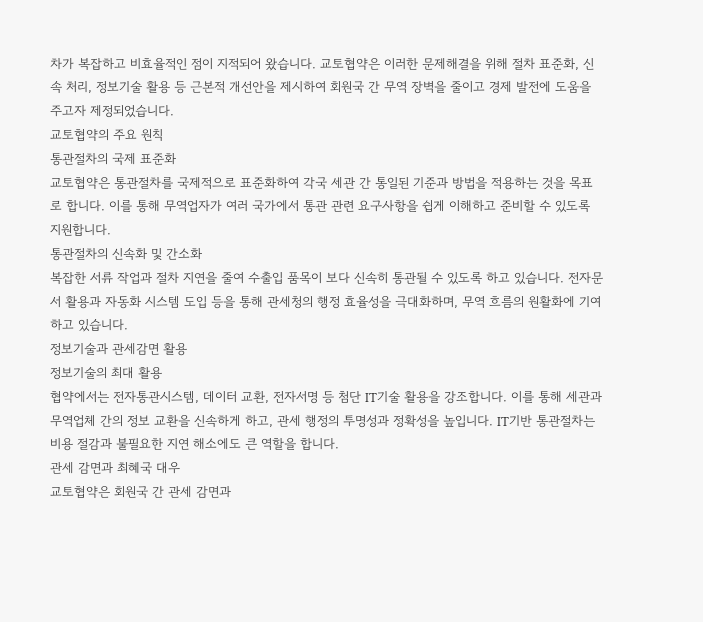차가 복잡하고 비효율적인 점이 지적되어 왔습니다. 교토협약은 이러한 문제해결을 위해 절차 표준화, 신속 처리, 정보기술 활용 등 근본적 개선안을 제시하여 회원국 간 무역 장벽을 줄이고 경제 발전에 도움을 주고자 제정되었습니다.
교토협약의 주요 원칙
통관절차의 국제 표준화
교토협약은 통관절차를 국제적으로 표준화하여 각국 세관 간 통일된 기준과 방법을 적용하는 것을 목표로 합니다. 이를 통해 무역업자가 여러 국가에서 통관 관련 요구사항을 쉽게 이해하고 준비할 수 있도록 지원합니다.
통관절차의 신속화 및 간소화
복잡한 서류 작업과 절차 지연을 줄여 수출입 품목이 보다 신속히 통관될 수 있도록 하고 있습니다. 전자문서 활용과 자동화 시스템 도입 등을 통해 관세청의 행정 효율성을 극대화하며, 무역 흐름의 원활화에 기여하고 있습니다.
정보기술과 관세감면 활용
정보기술의 최대 활용
협약에서는 전자통관시스템, 데이터 교환, 전자서명 등 첨단 IT기술 활용을 강조합니다. 이를 통해 세관과 무역업체 간의 정보 교환을 신속하게 하고, 관세 행정의 투명성과 정확성을 높입니다. IT기반 통관절차는 비용 절감과 불필요한 지연 해소에도 큰 역할을 합니다.
관세 감면과 최혜국 대우
교토협약은 회원국 간 관세 감면과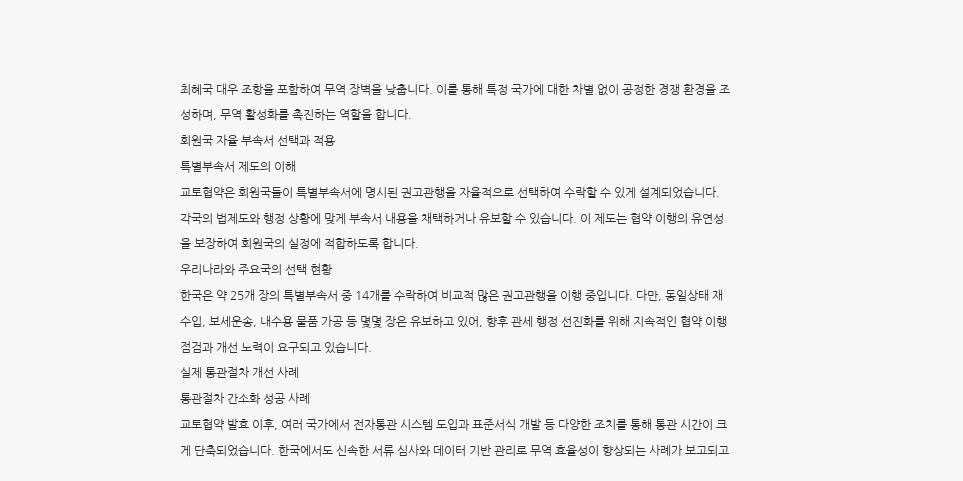최혜국 대우 조항을 포함하여 무역 장벽을 낮춥니다. 이를 통해 특정 국가에 대한 차별 없이 공정한 경쟁 환경을 조성하며, 무역 활성화를 촉진하는 역할을 합니다.
회원국 자율 부속서 선택과 적용
특별부속서 제도의 이해
교토협약은 회원국들이 특별부속서에 명시된 권고관행을 자율적으로 선택하여 수락할 수 있게 설계되었습니다. 각국의 법제도와 행정 상황에 맞게 부속서 내용을 채택하거나 유보할 수 있습니다. 이 제도는 협약 이행의 유연성을 보장하여 회원국의 실정에 적합하도록 합니다.
우리나라와 주요국의 선택 현황
한국은 약 25개 장의 특별부속서 중 14개를 수락하여 비교적 많은 권고관행을 이행 중입니다. 다만, 동일상태 재수입, 보세운송, 내수용 물품 가공 등 몇몇 장은 유보하고 있어, 향후 관세 행정 선진화를 위해 지속적인 협약 이행 점검과 개선 노력이 요구되고 있습니다.
실제 통관절차 개선 사례
통관절차 간소화 성공 사례
교토협약 발효 이후, 여러 국가에서 전자통관 시스템 도입과 표준서식 개발 등 다양한 조치를 통해 통관 시간이 크게 단축되었습니다. 한국에서도 신속한 서류 심사와 데이터 기반 관리로 무역 효율성이 향상되는 사례가 보고되고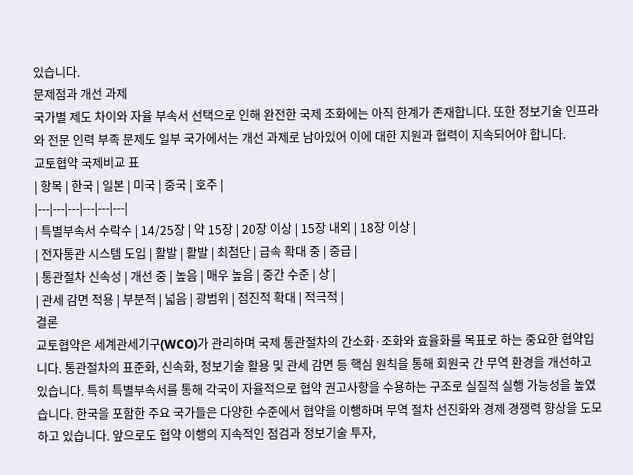있습니다.
문제점과 개선 과제
국가별 제도 차이와 자율 부속서 선택으로 인해 완전한 국제 조화에는 아직 한계가 존재합니다. 또한 정보기술 인프라와 전문 인력 부족 문제도 일부 국가에서는 개선 과제로 남아있어 이에 대한 지원과 협력이 지속되어야 합니다.
교토협약 국제비교 표
| 항목 | 한국 | 일본 | 미국 | 중국 | 호주 |
|---|---|---|---|---|---|
| 특별부속서 수락수 | 14/25장 | 약 15장 | 20장 이상 | 15장 내외 | 18장 이상 |
| 전자통관 시스템 도입 | 활발 | 활발 | 최첨단 | 급속 확대 중 | 중급 |
| 통관절차 신속성 | 개선 중 | 높음 | 매우 높음 | 중간 수준 | 상 |
| 관세 감면 적용 | 부분적 | 넓음 | 광범위 | 점진적 확대 | 적극적 |
결론
교토협약은 세계관세기구(WCO)가 관리하며 국제 통관절차의 간소화·조화와 효율화를 목표로 하는 중요한 협약입니다. 통관절차의 표준화, 신속화, 정보기술 활용 및 관세 감면 등 핵심 원칙을 통해 회원국 간 무역 환경을 개선하고 있습니다. 특히 특별부속서를 통해 각국이 자율적으로 협약 권고사항을 수용하는 구조로 실질적 실행 가능성을 높였습니다. 한국을 포함한 주요 국가들은 다양한 수준에서 협약을 이행하며 무역 절차 선진화와 경제 경쟁력 향상을 도모하고 있습니다. 앞으로도 협약 이행의 지속적인 점검과 정보기술 투자,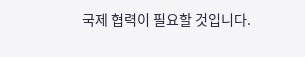국제 협력이 필요할 것입니다.